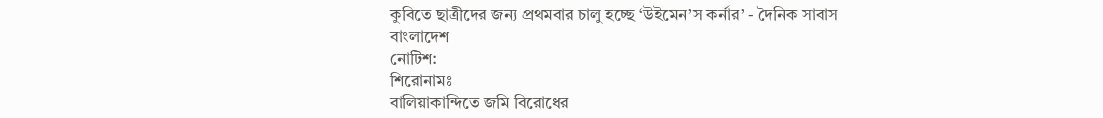কুবিতে ছাত্রীদের জন্য প্রথমবার চালু হচ্ছে ‘উইমেন’স কর্নার’ - দৈনিক সাবাস বাংলাদেশ
নোটিশ:
শিরোনামঃ
বালিয়াকান্দিতে জমি বিরোধের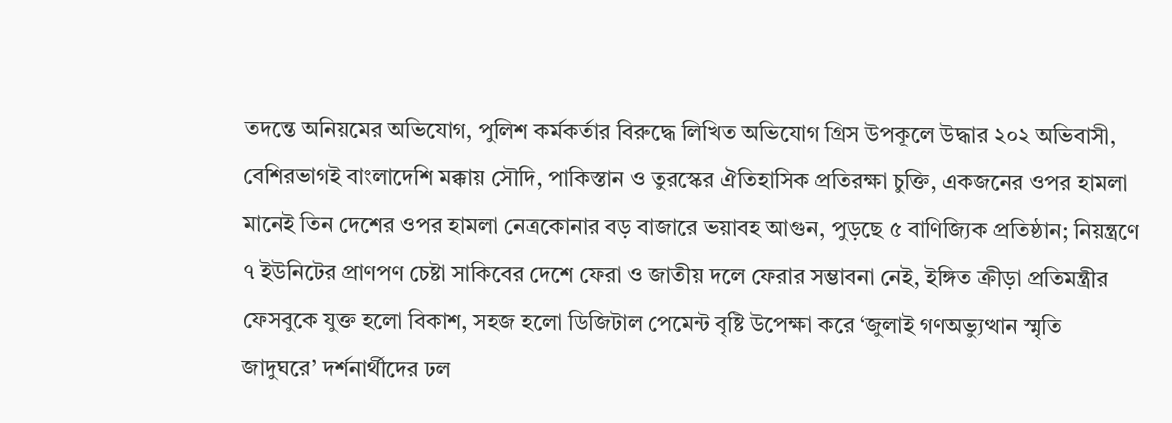তদন্তে অনিয়মের অভিযোগ, পুলিশ কর্মকর্তার বিরুদ্ধে লিখিত অভিযোগ গ্রিস উপকূলে উদ্ধার ২০২ অভিবাসী, বেশিরভাগই বাংলাদেশি মক্কায় সৌদি, পাকিস্তান ও তুরস্কের ঐতিহাসিক প্রতিরক্ষা চুক্তি, একজনের ওপর হামলা মানেই তিন দেশের ওপর হামলা নেত্রকোনার বড় বাজারে ভয়াবহ আগুন, পুড়ছে ৫ বাণিজ্যিক প্রতিষ্ঠান; নিয়ন্ত্রণে ৭ ইউনিটের প্রাণপণ চেষ্টা সাকিবের দেশে ফেরা ও জাতীয় দলে ফেরার সম্ভাবনা নেই, ইঙ্গিত ক্রীড়া প্রতিমন্ত্রীর ফেসবুকে যুক্ত হলো বিকাশ, সহজ হলো ডিজিটাল পেমেন্ট বৃষ্টি উপেক্ষা করে ‘জুলাই গণঅভ্যুত্থান স্মৃতি জাদুঘরে’ দর্শনার্থীদের ঢল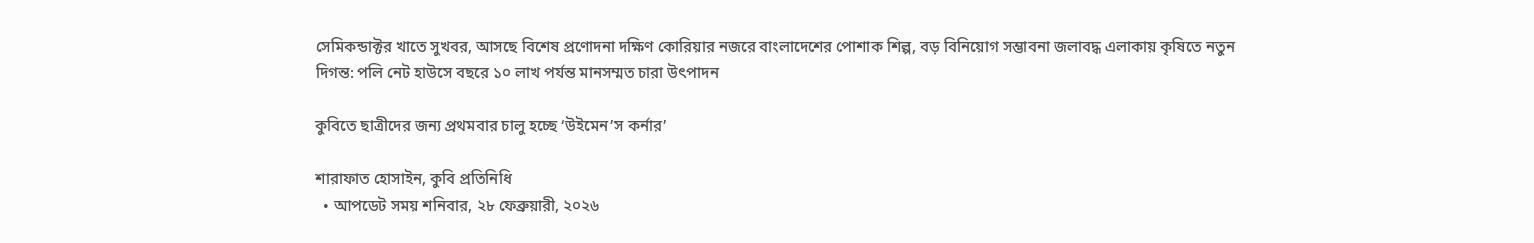সেমিকন্ডাক্টর খাতে সুখবর, আসছে বিশেষ প্রণোদনা দক্ষিণ কোরিয়ার নজরে বাংলাদেশের পোশাক শিল্প, বড় বিনিয়োগ সম্ভাবনা জলাবদ্ধ এলাকায় কৃষিতে নতুন দিগন্ত: পলি নেট হাউসে বছরে ১০ লাখ পর্যন্ত মানসম্মত চারা উৎপাদন

কুবিতে ছাত্রীদের জন্য প্রথমবার চালু হচ্ছে ‘উইমেন’স কর্নার’

শারাফাত হোসাইন, কুবি প্রতিনিধি
  • আপডেট সময় শনিবার, ২৮ ফেব্রুয়ারী, ২০২৬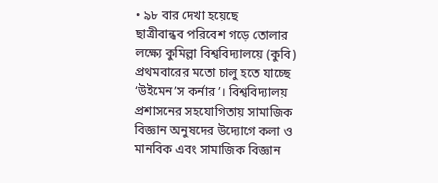• ৯৮ বার দেখা হয়েছে
ছাত্রীবান্ধব পরিবেশ গড়ে তোলার লক্ষ্যে কুমিল্লা বিশ্ববিদ্যালয়ে (কুবি) প্রথমবারের মতো চালু হতে যাচ্ছে ‘উইমেন’স কর্নার’। বিশ্ববিদ্যালয় প্রশাসনের সহযোগিতায় সামাজিক বিজ্ঞান অনুষদের উদ্যোগে কলা ও মানবিক এবং সামাজিক বিজ্ঞান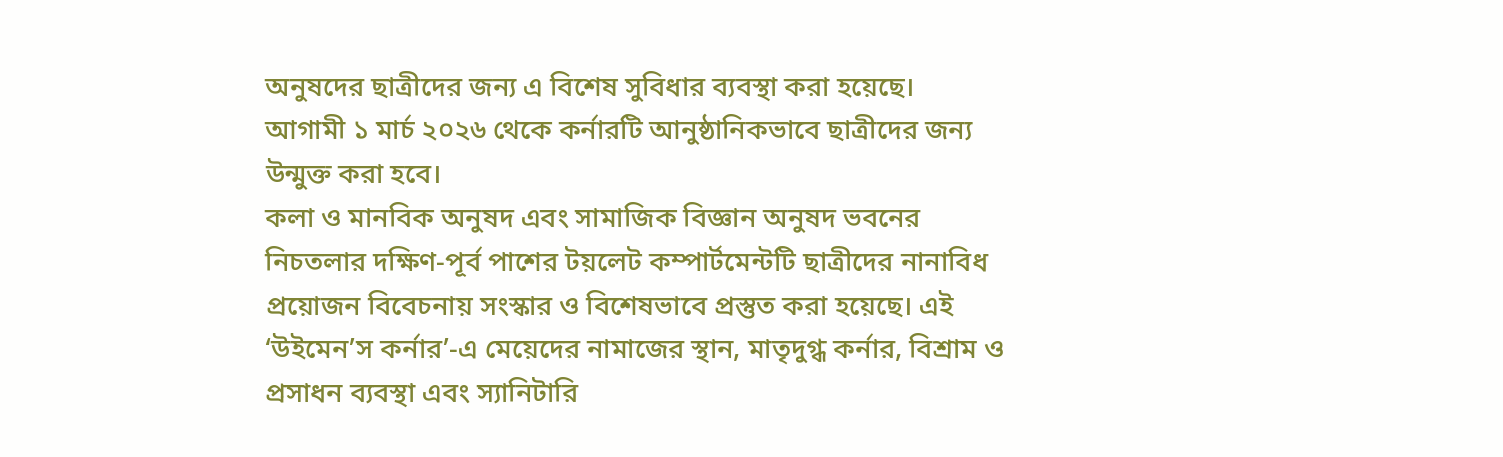অনুষদের ছাত্রীদের জন্য এ বিশেষ সুবিধার ব্যবস্থা করা হয়েছে।
আগামী ১ মার্চ ২০২৬ থেকে কর্নারটি আনুষ্ঠানিকভাবে ছাত্রীদের জন্য উন্মুক্ত করা হবে।
কলা ও মানবিক অনুষদ এবং সামাজিক বিজ্ঞান অনুষদ ভবনের নিচতলার দক্ষিণ-পূর্ব পাশের টয়লেট কম্পার্টমেন্টটি ছাত্রীদের নানাবিধ প্রয়োজন বিবেচনায় সংস্কার ও বিশেষভাবে প্রস্তুত করা হয়েছে। এই ‘উইমেন’স কর্নার’-এ মেয়েদের নামাজের স্থান, মাতৃদুগ্ধ কর্নার, বিশ্রাম ও প্রসাধন ব্যবস্থা এবং স্যানিটারি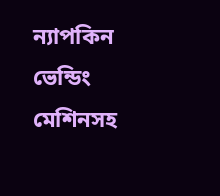ন্যাপকিন ভেন্ডিং মেশিনসহ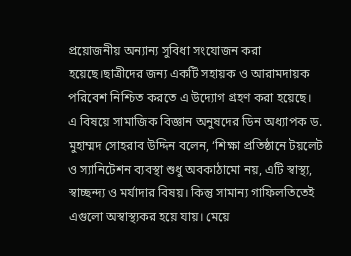প্রয়োজনীয় অন্যান্য সুবিধা সংযোজন করা হয়েছে।ছাত্রীদের জন্য একটি সহায়ক ও আরামদায়ক পরিবেশ নিশ্চিত করতে এ উদ্যোগ গ্রহণ করা হয়েছে।
এ বিষয়ে সামাজিক বিজ্ঞান অনুষদের ডিন অধ্যাপক ড. মুহাম্মদ সোহরাব উদ্দিন বলেন, ‘শিক্ষা প্রতিষ্ঠানে টয়লেট ও স্যানিটেশন ব্যবস্থা শুধু অবকাঠামো নয়, এটি স্বাস্থ্য, স্বাচ্ছন্দ্য ও মর্যাদার বিষয়। কিন্তু সামান্য গাফিলতিতেই এগুলো অস্বাস্থ্যকর হয়ে যায়। মেয়ে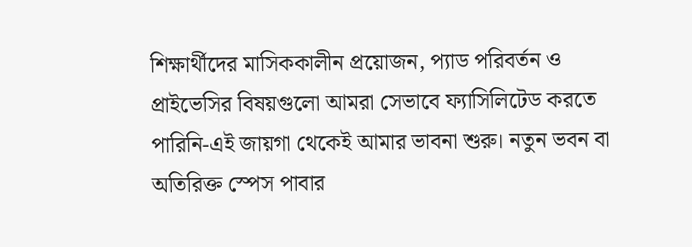শিক্ষার্থীদের মাসিককালীন প্রয়োজন, প্যাড পরিবর্তন ও প্রাইভেসির বিষয়গুলো আমরা সেভাবে ফ্যাসিলিটেড করতে পারিনি-এই জায়গা থেকেই আমার ভাবনা শুরু। নতুন ভবন বা অতিরিক্ত স্পেস পাবার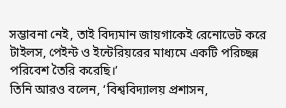সম্ভাবনা নেই, তাই বিদ্যমান জায়গাকেই রেনোভেট করে টাইলস, পেইন্ট ও ইন্টেরিয়রের মাধ্যমে একটি পরিচ্ছন্ন পরিবেশ তৈরি করেছি।’
তিনি আরও বলেন, ‘বিশ্ববিদ্যালয় প্রশাসন,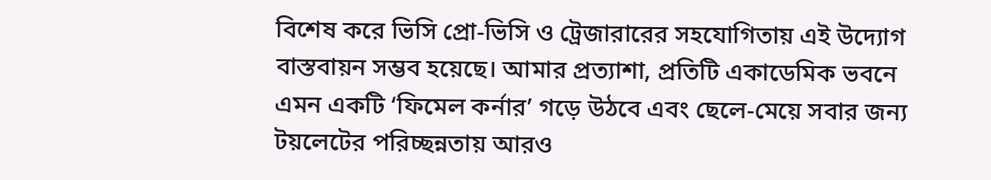বিশেষ করে ভিসি প্রো-ভিসি ও ট্রেজারারের সহযোগিতায় এই উদ্যোগ বাস্তবায়ন সম্ভব হয়েছে। আমার প্রত্যাশা, প্রতিটি একাডেমিক ভবনে এমন একটি ‘ফিমেল কর্নার’ গড়ে উঠবে এবং ছেলে-মেয়ে সবার জন্য টয়লেটের পরিচ্ছন্নতায় আরও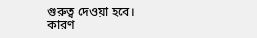গুরুত্ব দেওয়া হবে। কারণ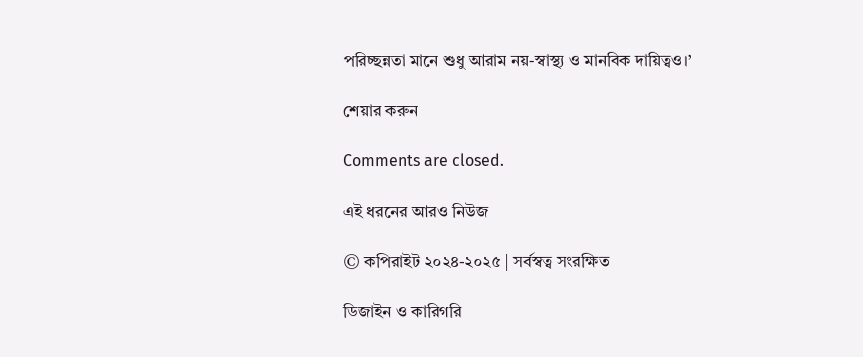পরিচ্ছন্নতা মানে শুধু আরাম নয়-স্বাস্থ্য ও মানবিক দায়িত্বও।’

শেয়ার করুন

Comments are closed.

এই ধরনের আরও নিউজ

© কপিরাইট ২০২৪-২০২৫ | সর্বস্বত্ব সংরক্ষিত

ডিজাইন ও কারিগরি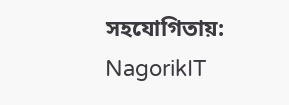সহযোগিতায়: NagorikIT